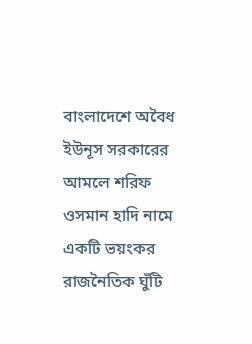বাংলাদেশে অবৈধ ইউনূস সরকারের আমলে শরিফ ওসমান হাদি নামে একটি ভয়ংকর রাজনৈতিক ঘুঁটি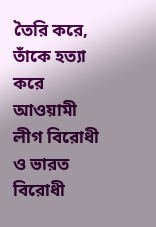তৈরি করে, তাঁকে হত্যা করে আওয়ামী লীগ বিরোধী ও ভারত বিরোধী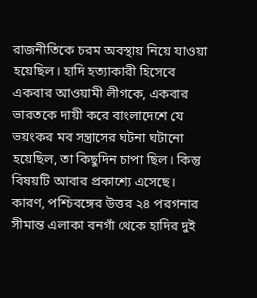রাজনীতিকে চরম অবস্থায় নিয়ে যাওয়া হয়েছিল। হাদি হত্যাকারী হিসেবে একবার আওয়ামী লীগকে, একবার ভারতকে দায়ী করে বাংলাদেশে যে ভয়ংকর মব সন্ত্রাসের ঘটনা ঘটানো হয়েছিল, তা কিছুদিন চাপা ছিল। কিন্তু বিষয়টি আবার প্রকাশ্যে এসেছে। কারণ, পশ্চিবঙ্গের উত্তর ২৪ পরগনার সীমান্ত এলাকা বনগাঁ থেকে হাদির দুই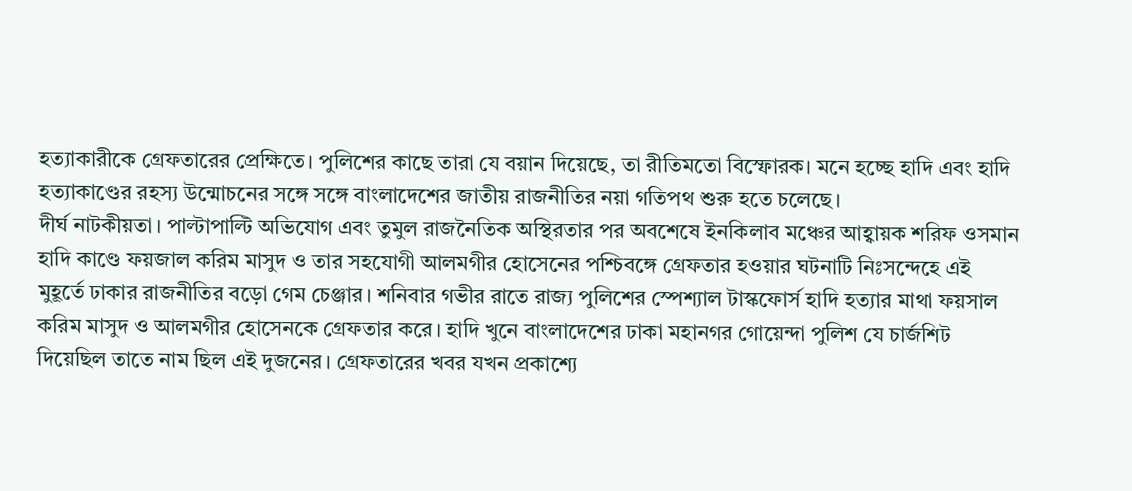হত্যাকারীকে গ্রেফতারের প্রেক্ষিতে। পুলিশের কাছে তারা যে বয়ান দিয়েছে, তা রীতিমতো বিস্ফোরক। মনে হচ্ছে হাদি এবং হাদি হত্যাকাণ্ডের রহস্য উন্মোচনের সঙ্গে সঙ্গে বাংলাদেশের জাতীয় রাজনীতির নয়া গতিপথ শুরু হতে চলেছে।
দীর্ঘ নাটকীয়তা। পাল্টাপাল্টি অভিযোগ এবং তুমুল রাজনৈতিক অস্থিরতার পর অবশেষে ইনকিলাব মঞ্চের আহ্বায়ক শরিফ ওসমান হাদি কাণ্ডে ফয়জাল করিম মাসুদ ও তার সহযোগী আলমগীর হোসেনের পশ্চিবঙ্গে গ্রেফতার হওয়ার ঘটনাটি নিঃসন্দেহে এই মুহূর্তে ঢাকার রাজনীতির বড়ো গেম চেঞ্জার। শনিবার গভীর রাতে রাজ্য পুলিশের স্পেশ্যাল টাস্কফোর্স হাদি হত্যার মাথা ফয়সাল করিম মাসুদ ও আলমগীর হোসেনকে গ্রেফতার করে। হাদি খুনে বাংলাদেশের ঢাকা মহানগর গোয়েন্দা পুলিশ যে চার্জশিট দিয়েছিল তাতে নাম ছিল এই দুজনের। গ্রেফতারের খবর যখন প্রকাশ্যে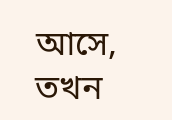আসে, তখন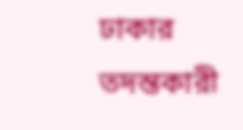ঢাকার তদন্তকারী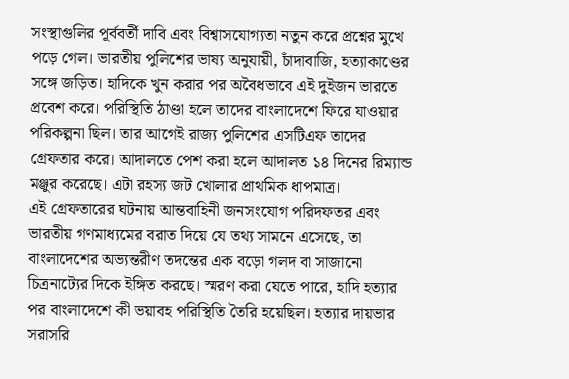সংস্থাগুলির পূর্ববর্তী দাবি এবং বিশ্বাসযোগ্যতা নতুন করে প্রশ্নের মুখে পড়ে গেল। ভারতীয় পুলিশের ভাষ্য অনুযায়ী, চাঁদাবাজি, হত্যাকাণ্ডের সঙ্গে জড়িত। হাদিকে খুন করার পর অবৈধভাবে এই দুইজন ভারতে প্রবেশ করে। পরিস্থিতি ঠাণ্ডা হলে তাদের বাংলাদেশে ফিরে যাওয়ার পরিকল্পনা ছিল। তার আগেই রাজ্য পুলিশের এসটিএফ তাদের গ্রেফতার করে। আদালতে পেশ করা হলে আদালত ১৪ দিনের রিম্যান্ড মঞ্জুর করেছে। এটা রহস্য জট খোলার প্রাথমিক ধাপমাত্র।
এই গ্রেফতারের ঘটনায় আন্তবাহিনী জনসংযোগ পরিদফতর এবং ভারতীয় গণমাধ্যমের বরাত দিয়ে যে তথ্য সামনে এসেছে, তা বাংলাদেশের অভ্যন্তরীণ তদন্তের এক বড়ো গলদ বা সাজানো চিত্রনাট্যের দিকে ইঙ্গিত করছে। স্মরণ করা যেতে পারে, হাদি হত্যার পর বাংলাদেশে কী ভয়াবহ পরিস্থিতি তৈরি হয়েছিল। হত্যার দায়ভার সরাসরি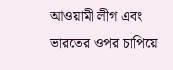আওয়ামী লীগ এবং ভারতের ওপর চাপিয়ে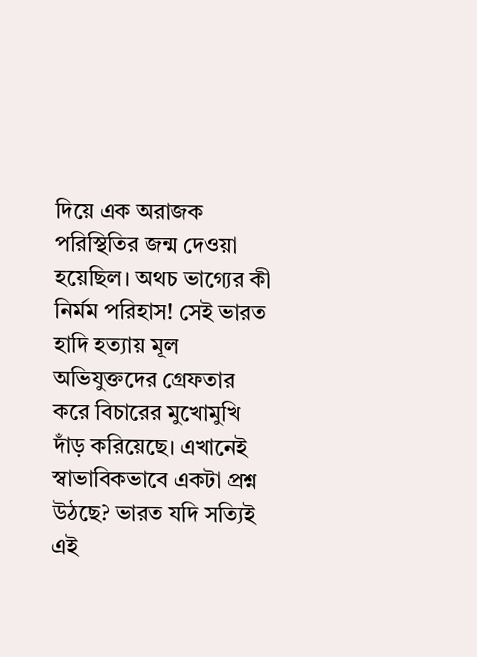দিয়ে এক অরাজক পরিস্থিতির জন্ম দেওয়া হয়েছিল। অথচ ভাগ্যের কী নির্মম পরিহাস! সেই ভারত হাদি হত্যায় মূল অভিযুক্তদের গ্রেফতার করে বিচারের মুখোমুখি দাঁড় করিয়েছে। এখানেই স্বাভাবিকভাবে একটা প্রশ্ন উঠছে? ভারত যদি সত্যিই এই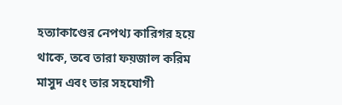হত্যাকাণ্ডের নেপথ্য কারিগর হয়ে থাকে, তবে তারা ফয়জাল করিম মাসুদ এবং তার সহযোগী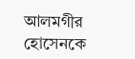আলমগীর হোসেনকে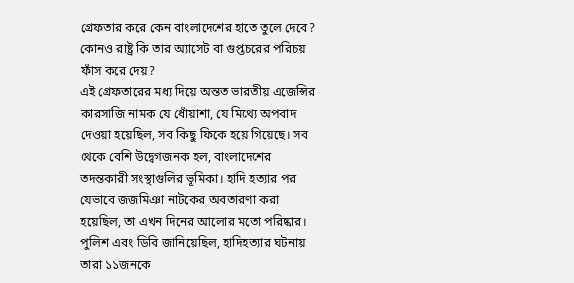গ্রেফতার করে কেন বাংলাদেশের হাতে তুলে দেবে? কোনও রাষ্ট্র কি তার অ্যাসেট বা গুপ্তচরের পরিচয় ফাঁস করে দেয়?
এই গ্রেফতারের মধ্য দিয়ে অন্তত ভারতীয় এজেন্সির কারসাজি নামক যে ধোঁয়াশা, যে মিথ্যে অপবাদ দেওয়া হয়েছিল, সব কিছু ফিকে হয়ে গিয়েছে। সব থেকে বেশি উদ্বেগজনক হল, বাংলাদেশের তদন্তকারী সংস্থাগুলির ভূমিকা। হাদি হত্যার পর যেভাবে জজমিঞা নাটকের অবতারণা করা হয়েছিল, তা এখন দিনের আলোর মতো পরিষ্কার। পুলিশ এবং ডিবি জানিয়েছিল, হাদিহত্যার ঘটনায় তারা ১১জনকে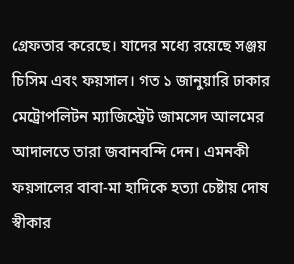গ্রেফতার করেছে। যাদের মধ্যে রয়েছে সঞ্জয় চিসিম এবং ফয়সাল। গত ১ জানুয়ারি ঢাকার মেট্রোপলিটন ম্যাজিস্ট্রেট জামসেদ আলমের আদালতে তারা জবানবন্দি দেন। এমনকী ফয়সালের বাবা-মা হাদিকে হত্যা চেষ্টায় দোষ স্বীকার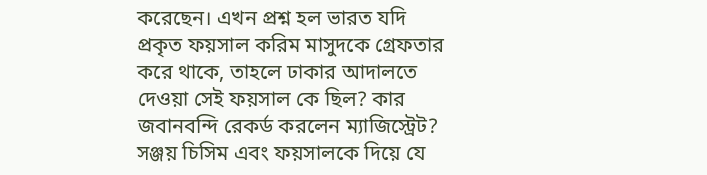করেছেন। এখন প্রশ্ন হল ভারত যদি প্রকৃত ফয়সাল করিম মাসুদকে গ্রেফতার করে থাকে, তাহলে ঢাকার আদালতে দেওয়া সেই ফয়সাল কে ছিল? কার জবানবন্দি রেকর্ড করলেন ম্যাজিস্ট্রেট? সঞ্জয় চিসিম এবং ফয়সালকে দিয়ে যে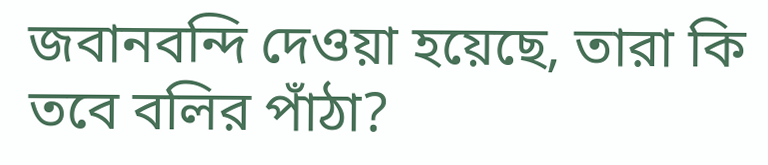জবানবন্দি দেওয়া হয়েছে, তারা কি তবে বলির পাঁঠা?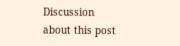Discussion about this post